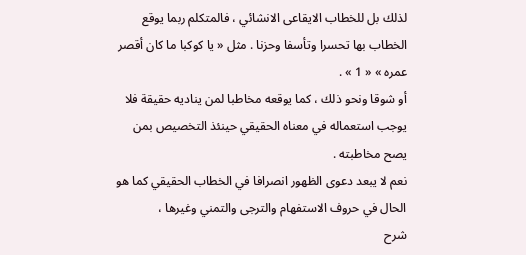لذلك بل للخطاب الايقاعى الانشائي ، فالمتكلم ربما يوقع الخطاب بها تحسرا وتأسفا وحزنا . مثل « يا كوكبا ما كان أقصر عمره » « 1 » .
أو شوقا ونحو ذلك ، كما يوقعه مخاطبا لمن يناديه حقيقة فلا يوجب استعماله في معناه الحقيقي حينئذ التخصيص بمن يصح مخاطبته .
نعم لا يبعد دعوى الظهور انصرافا في الخطاب الحقيقي كما هو الحال في حروف الاستفهام والترجى والتمني وغيرها ،
شرح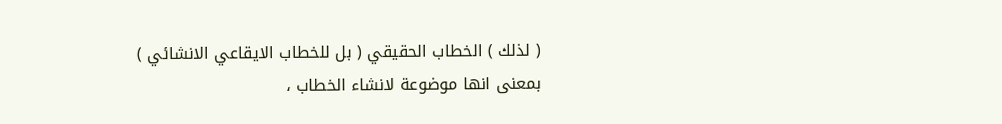( لذلك ) الخطاب الحقيقي ( بل للخطاب الايقاعي الانشائي ) بمعنى انها موضوعة لانشاء الخطاب ،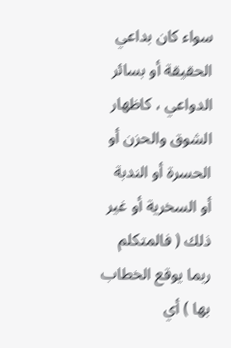سواء كان بداعي الحقيقة أو بسائر الدواعي ، كاظهار الشوق والحزن أو الحسرة أو الندبة أو السخرية أو غير ذلك ( فالمتكلم ربما يوقع الخطاب بها ) أي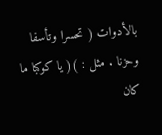بالأدوات ( تحسرا وتأسفا وحزنا . مثل : )( يا كوكبا ما كان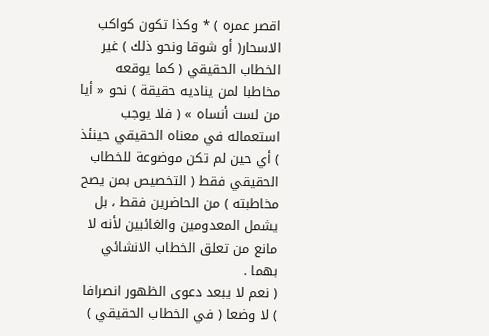اقصر عمره ) * وكذا تكون كواكب الاسحار( أو شوقا ونحو ذلك ) غير الخطاب الحقيقي ( كما يوقعه مخاطبا لمن يناديه حقيقة ) نحو « أيا من لست أنساه » ( فلا يوجب استعماله في معناه الحقيقي حينئذ ) أي حين لم تكن موضوعة للخطاب الحقيقي فقط ( التخصيص بمن يصح مخاطبته ) من الحاضرين فقط ، بل يشمل المعدومين والغائبين لأنه لا مانع من تعلق الخطاب الانشائي بهما .
( نعم لا يبعد دعوى الظهور انصرافا ) لا وضعا ( في الخطاب الحقيقي )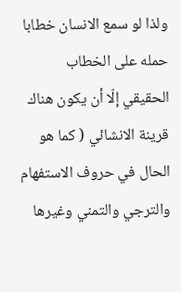ولذا لو سمع الانسان خطابا حمله على الخطاب الحقيقي إلّا أن يكون هناك قرينة الانشائي ( كما هو الحال في حروف الاستفهام والترجي والتمني وغيرها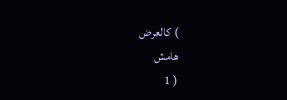) كالعرض
هامش
( 1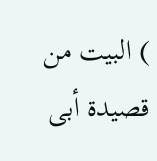) البيت من قصيدة أبى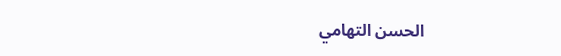الحسن التهامي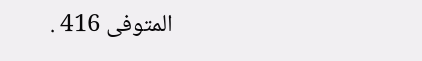المتوفى 416 .